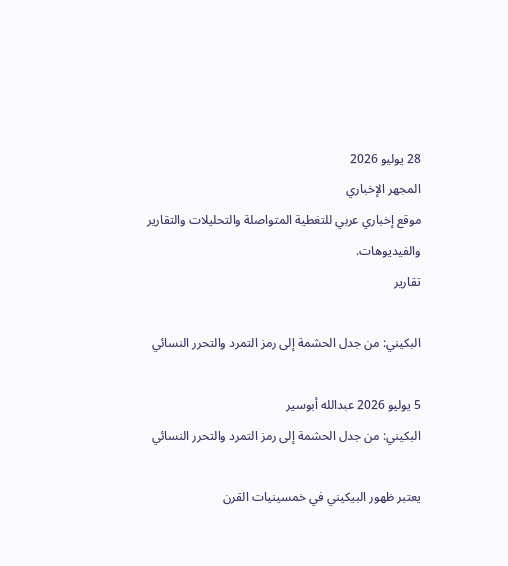28 يوليو 2026
المجهر الإخباري
موقع إخباري عربي للتغطية المتواصلة والتحليلات والتقارير والفيديوهات.
تقارير

البكيني: من جدل الحشمة إلى رمز التمرد والتحرر النسائي

5 يوليو 2026 عبدالله أبوسير
البكيني: من جدل الحشمة إلى رمز التمرد والتحرر النسائي

يعتبر ظهور البيكيني في خمسينيات القرن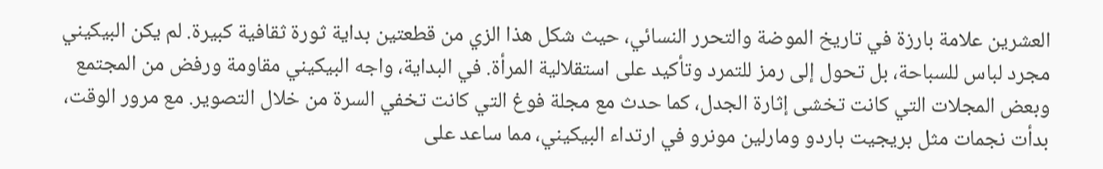العشرين علامة بارزة في تاريخ الموضة والتحرر النسائي، حيث شكل هذا الزي من قطعتين بداية ثورة ثقافية كبيرة. لم يكن البيكيني مجرد لباس للسباحة، بل تحول إلى رمز للتمرد وتأكيد على استقلالية المرأة. في البداية، واجه البيكيني مقاومة ورفض من المجتمع وبعض المجلات التي كانت تخشى إثارة الجدل، كما حدث مع مجلة فوغ التي كانت تخفي السرة من خلال التصوير. مع مرور الوقت، بدأت نجمات مثل بريجيت باردو ومارلين مونرو في ارتداء البيكيني، مما ساعد على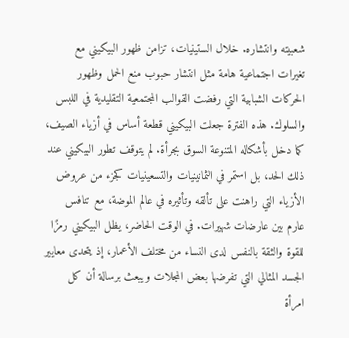شعبيته وانتشاره. خلال الستينيات، تزامن ظهور البيكيني مع تغيرات اجتماعية هامة مثل انتشار حبوب منع الحمل وظهور الحركات الشبابية التي رفضت القوالب المجتمعية التقليدية في اللبس والسلوك. هذه الفترة جعلت البيكيني قطعة أساس في أزياء الصيف، كما دخل بأشكاله المتنوعة السوق بجرأة. لم يتوقف تطور البيكيني عند ذلك الحد، بل استمر في الثمانينيات والتسعينيات كجزء من عروض الأزياء التي راهنت على تألقه وتأثيره في عالم الموضة، مع تنافس عارم بين عارضات شهيرات. في الوقت الحاضر، يظل البيكيني رمزًا للقوة والثقة بالنفس لدى النساء من مختلف الأعمار، إذ يتحدى معايير الجسد المثالي التي تفرضها بعض المجلات ويبعث برسالة أن كل امرأة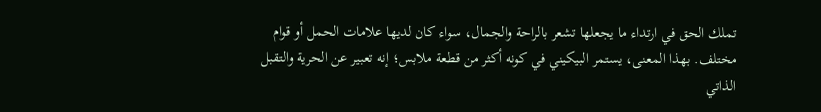تملك الحق في ارتداء ما يجعلها تشعر بالراحة والجمال، سواء كان لديها علامات الحمل أو قوام مختلف. بهذا المعنى، يستمر البيكيني في كونه أكثر من قطعة ملابس؛ إنه تعبير عن الحرية والتقبل الذاتي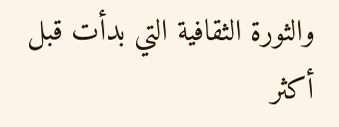والثورة الثقافية التي بدأت قبل أكثر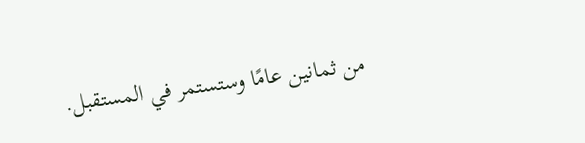من ثمانين عامًا وستستمر في المستقبل.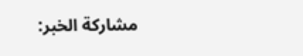مشاركة الخبر: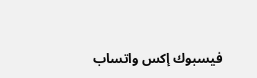فيسبوك إكس واتساب